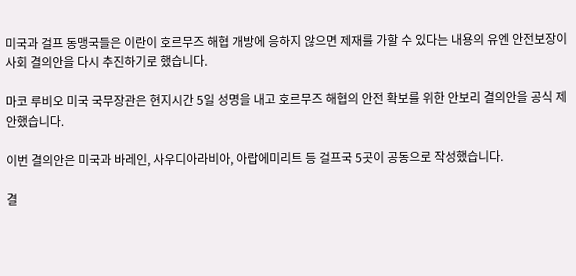미국과 걸프 동맹국들은 이란이 호르무즈 해협 개방에 응하지 않으면 제재를 가할 수 있다는 내용의 유엔 안전보장이사회 결의안을 다시 추진하기로 했습니다.

마코 루비오 미국 국무장관은 현지시간 5일 성명을 내고 호르무즈 해협의 안전 확보를 위한 안보리 결의안을 공식 제안했습니다.

이번 결의안은 미국과 바레인, 사우디아라비아, 아랍에미리트 등 걸프국 5곳이 공동으로 작성했습니다.

결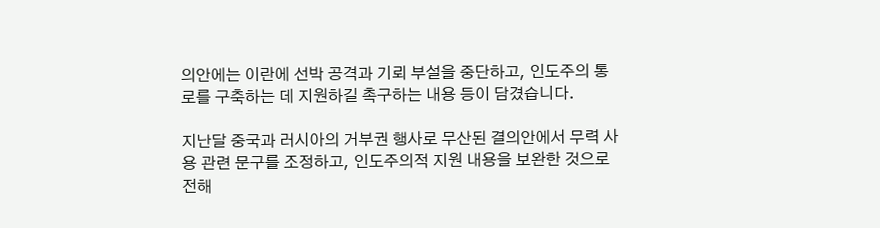의안에는 이란에 선박 공격과 기뢰 부설을 중단하고, 인도주의 통로를 구축하는 데 지원하길 촉구하는 내용 등이 담겼습니다.

지난달 중국과 러시아의 거부권 행사로 무산된 결의안에서 무력 사용 관련 문구를 조정하고, 인도주의적 지원 내용을 보완한 것으로 전해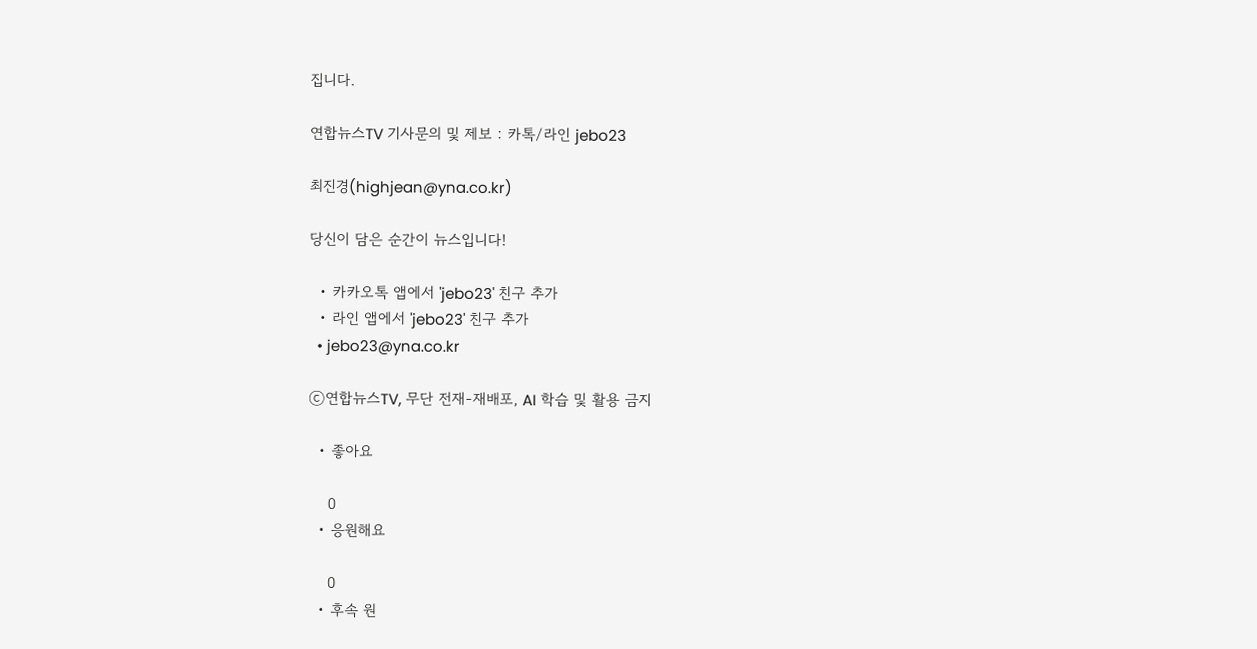집니다.

연합뉴스TV 기사문의 및 제보 : 카톡/라인 jebo23

최진경(highjean@yna.co.kr)

당신이 담은 순간이 뉴스입니다!

  • 카카오톡 앱에서 'jebo23' 친구 추가
  • 라인 앱에서 'jebo23' 친구 추가
  • jebo23@yna.co.kr

ⓒ연합뉴스TV, 무단 전재-재배포, AI 학습 및 활용 금지

  • 좋아요

    0
  • 응원해요

    0
  • 후속 원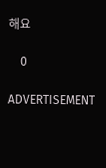해요

    0

ADVERTISEMENT